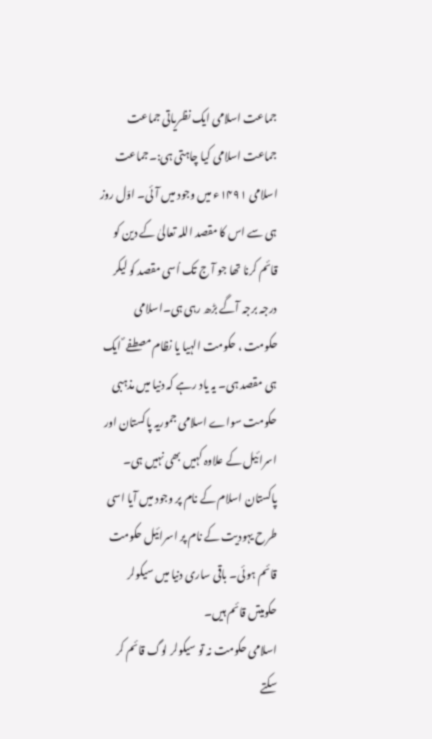جماعت اسلامی ایک نظریاتی جماعت
جماعت اسلامی کیا چاہتی ہی:۔جماعت اسلامی ۱۴۹۱ء میں وجود میں آئی۔ اوّل روز ہی سے اس کا مقصد اللہ تعالیٰ کے دین کو قائم کرنا تھا جو آ ج تک اُسی مقصد کو لیکر درجہ برجہ آگے بڑھ رہی ہی۔اسلامی حکومت ، حکومت الہیا یا نظام مصطفے ؐ ایک ہی مقصد ہی۔ یہ یاد رہے کہ دنیا میں مذہبی حکومت سواے اسلامی جموریہ پاکستان اور اسرائیل کے علاوہ کہیں بھی نہیں ہی۔ پاکستان اسلام کے نام پر وجود میں آیا اسی طرح یہودیت کے نام پر اسرائیل حکومت قائم ہوئی۔ باقی ساری دنیا میں سیکولر حکومیتں قائم ہیں۔
اسلامی حکومت نہ تو سیکولر لوگ قائم کر سکتے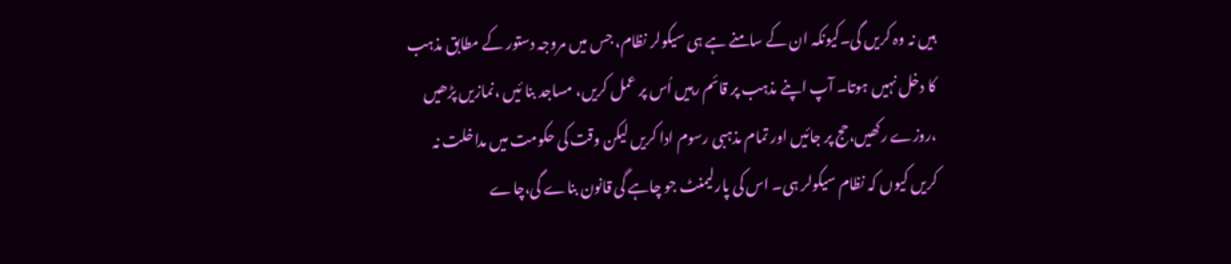ہیں نہ وہ کریں گی۔کیونکہ ان کے سامنے ہے ہی سیکولر نظام، جس میں مروجہ دستور کے مطابق مذہب کا دخل نہیں ہوتا۔ آپ اپنے مذہب پر قائم رہیں اُس پر عمل کریں، مساجد بنا ئیں ،نمازیں پڑھیں ،روزے رکھیں،حج پر جائیں اور تمام مذہبی رسوم ادا کریں لیکن وقت کی حکومت میں مداخلت نہ کریں کیوں کہ نظام سیکولر ہی۔ اس کی پارلیمنٹ جو چاہے گی قانون بناے گی،چاے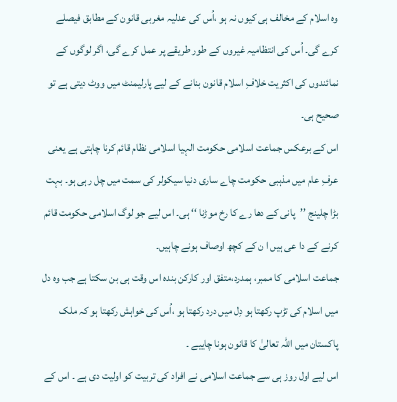وہ اسلام کے مخالف ہی کیوں نہ ہو ،اُس کی عدلیہ مغربی قانون کے مطابق فیصلے کرے گی۔ اُس کی انتظامیہ غیروں کے طور طریقے پر عمل کرے گی، اگر لوگوں کے نمائندوں کی اکثریت خلافِ اسلام قانون بنانے کے لیے پارلیمنٹ میں ووٹ دیتی ہے تو صحیح ہی۔
اس کے برعکس جماعت اسلامی حکومت الہیا اسلامی نظام قائم کرنا چاہتی ہے یعنی عرفِ عام میں مذہبی حکومت چاے ساری دنیا سیکولر کی سمت میں چل رہی ہو۔ بہت بڑا چلینج ’’پانی کے دھا رے کا رخ موڑنا ‘‘ ہی۔ اس لیے جو لوگ اسلامی حکومت قائم کرنے کے دا عی ہیں ا ن کے کچھ اوصاف ہونے چاہیں۔
جماعت اسلامی کا ممبر، ہمدرد،متفق اور کارکن بندہ اس وقت ہی بن سکتا ہے جب وہ دل میں اسلام کی تڑپ رکھتا ہو دِل میں درد رکھتا ہو ،اُس کی خواہش رکھتا ہو کہ ملک پاکستان میں اللہ تعالیٰ کا قانون ہونا چاییے ۔
اس لیے اول روز ہی سے جماعت اسلامی نے افراد کی تربیت کو اولیت دی ہے ۔ اس کے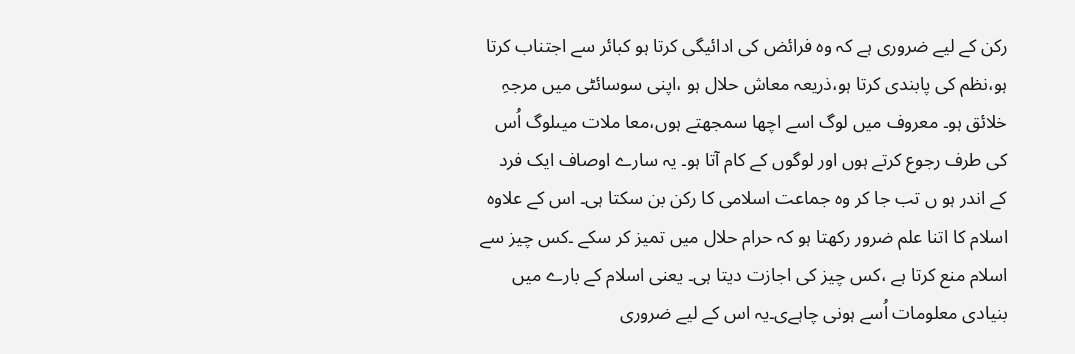رکن کے لیے ضروری ہے کہ وہ فرائض کی ادائیگی کرتا ہو کبائر سے اجتناب کرتا ہو،نظم کی پابندی کرتا ہو،ذریعہ معاش حلال ہو ،اپنی سوسائٹی میں مرجہِ خلائق ہو۔ معروف میں لوگ اسے اچھا سمجھتے ہوں،معا ملات میںلوگ اُس کی طرف رجوع کرتے ہوں اور لوگوں کے کام آتا ہو۔ یہ سارے اوصاف ایک فرد کے اندر ہو ں تب جا کر وہ جماعت اسلامی کا رکن بن سکتا ہی۔ اس کے علاوہ اسلام کا اتنا علم ضرور رکھتا ہو کہ حرام حلال میں تمیز کر سکے ۔کس چیز سے اسلام منع کرتا ہے ،کس چیز کی اجازت دیتا ہی۔ یعنی اسلام کے بارے میں بنیادی معلومات اُسے ہونی چاہےی۔یہ اس کے لیے ضروری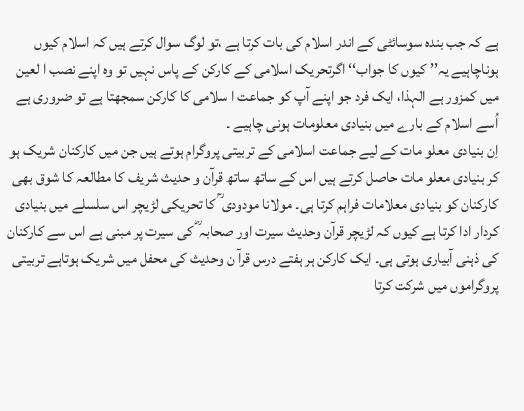ہے کہ جب بندہ سوسائٹی کے اندر اسلام کی بات کرتا ہے ،تو لوگ سوال کرتے ہیں کہ اسلام کیوں ہوناچاہیے یہ’’ کیوں کا جواب‘‘ اگرتحریک اسلامی کے کارکن کے پاس نہیں تو وہ اپنے نصب ا لعین میں کمزور ہے الہذا، ایک فرد جو اپنے آپ کو جماعت ا سلامی کا کارکن سمجھتا ہے تو ضروری ہے اُسے اسلام کے بارے میں بنیادی معلومات ہونی چاہیے ۔
اِن بنیادی معلو مات کے لیے جماعت اسلامی کے تربیتی پروگرام ہوتے ہیں جن میں کارکنان شریک ہو کر بنیادی معلو مات حاصل کرتے ہیں اس کے ساتھ ساتھ قرآن و حدیث شریف کا مطالعہ کا شوق بھی کارکنان کو بنیادی معلامات فراہم کرتا ہی۔ مولانا مودودی ؒ کا تحریکی لڑیچر اس سلسلے میں بنیادی کردار ادا کرتا ہے کیوں کہ لڑیچر قرآن وحدیث سیرت اور صحابہ ؓ کی سیرت پر مبنی ہے اس سے کارکنان کی ذہنی آبیاری ہوتی ہی۔ ایک کارکن ہر ہفتے درس قرآ ن وحدیث کی محفل میں شریک ہوتاہے تربیتی پروگراموں میں شرکت کرتا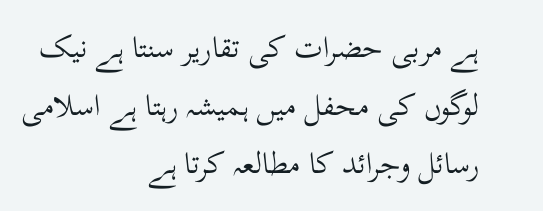ہے مربی حضرات کی تقاریر سنتا ہے نیک لوگوں کی محفل میں ہمیشہ رہتا ہے اسلامی رسائل وجرائد کا مطالعہ کرتا ہے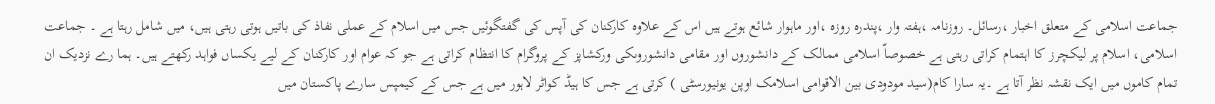جماعت اسلامی کے متعلق اخبار ،رسائل۔ روزنامہ ،ہفتہ وار ،پندرہ روزہ ،اور ماہوار شائع ہوتے ہیں اس کے علاوہ کارکنان کی آپس کی گفتگوئیں جس میں اسلام کے عملی نفاذ کی باتیں ہوتی رہتی ہیں، میں شامل رہتا ہے ۔ جماعت اسلامی، اسلام پر لیکچرز کا اہتمام کراتی رہتی ہے خصوصاّ اسلامی ممالک کے دانشوروں اور مقامی دانشوروںکی ورکشاپز کے پروگرام کا انتظام کراتی ہے جو کہ عوام اور کارکنان کے لیے یکساں فواہد رکھتے ہیں۔ ہما رے نزدیک ان تمام کاموں میں ایک نقشہ نظر آتا ہے ۔یہ سارا کام(سید مودودی بین الاقوامی اسلامک اوپن یونیورسٹی ) کرتی ہے جس کا ہیڈ کواٹر لاہور میں ہے جس کے کیمپس سارے پاکستان میں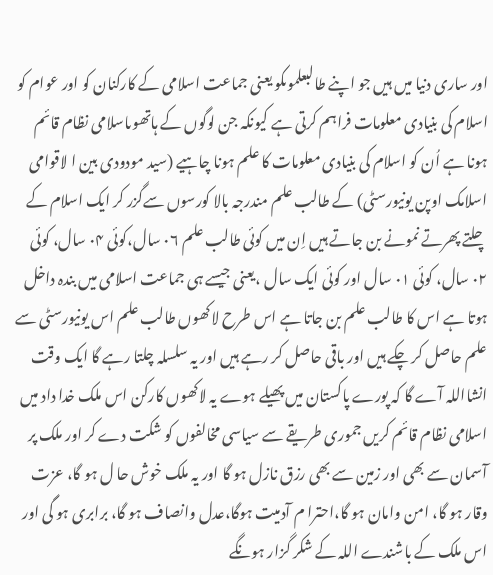اور ساری دنیا میں ہیں جو اپنے طالبعلموںکو یعنی جماعت اسلامی کے کارکنان کو اور عوام کو اسلام کی بنیادی معلومات فراہم کرتی ہے کیونکہ جن لوگوں کے ہاتھوںاسلامی نظام قائم ہونا ہے اُن کو اسلام کی بنیادی معلومات کا علم ہونا چاہیے (سید مودودی بین ا لاقوامی اسلامک اوپن یونیورسٹی) کے طالب علم مندرجہ بالا کورسوں سےگزر کر ایک اسلام کے چلتے پھرتے نمونے بن جاتے ہیں اِن میں کوئی طالب علم ۰۶ سال،کوئی ۰۴ سال، کوئی ۰۲ سال، کوئی ۰۱ سال اور کوئی ایک سال ،یعنی جیسے ہی جماعت اسلامی میں بندہ داخل ہوتا ہے اس کا طالب علم بن جاتا ہے اس طرح لاکھوں طالب علم اس یونیورسٹی سے علم حاصل کر چکے ہیں اور باقی حاصل کر رہے ہیں اور یہ سلسلہ چلتا رہے گا ایک وقت انشااللہ آے گا کہ پورے پاکستان میں پھیلے ہوے یہ لاکھوں کارکن اس ملک خدا داد میں اسلامی نظام قائم کریں جموری طریقے سے سیاسی مخالفوں کو شکت دے کر اور ملک پر آسمان سے بھی اور زمین سے بھی رزق نازل ہو گا اور یہ ملک خوش حا ل ہو گا، عزت وقار ہو گا، امن وامان ہو گا،احترا م آدمیت ہوگا،عدل وانصاف ہو گا، برابری ہو گی اور اس ملک کے باشندے اللہ کے شکر گزار ہونگے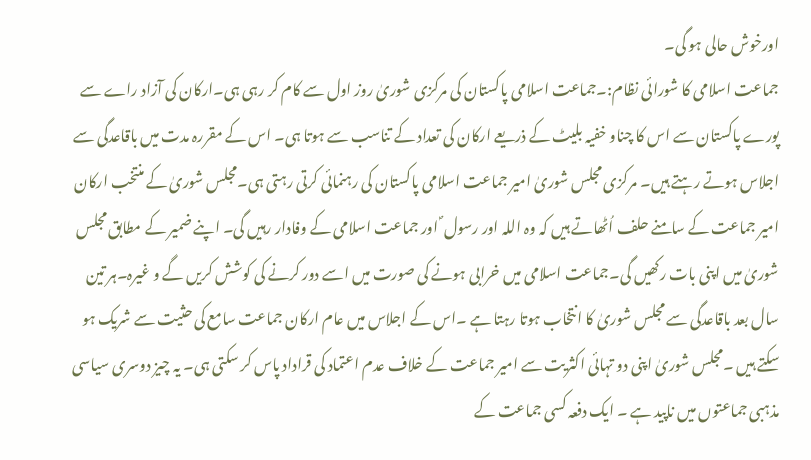اورخوش حالی ہو گی۔
جماعت اسلامی کا شورائی نظام:۔جماعت اسلامی پاکستان کی مرکزی شوریٰ روز اول سے کام کر رہی ہی۔ارکان کی آزاد راے سے پورے پاکستان سے اس کا چناو خفیہ بلیٹ کے ذریعے ارکان کی تعداد کے تناسب سے ہوتا ہی۔ اس کے مقررہ مدت میں باقاعدگی سے اجلاس ہوتے رہتے ہیں۔ مرکزی مجلس شوریٰ امیر جماعت اسلامی پاکستان کی رہنمائی کرتی رہتی ہی۔مجلس شوریٰ کے منتخب ارکان امیر جماعت کے سامنے حلف اُٹھاتے ہیں کہ وہ اللہ اور رسول ؐ اور جماعت اسلامی کے وفادار رہیں گی۔ اپنے ضمیر کے مطابق مجلس شوریٰ میں اپنی بات رکھیں گی۔جماعت اسلامی میں خرابی ہونے کی صورت میں اسے دور کرنے کی کوشش کریں گے و غیرہ۔ہر تین سال بعد باقاعدگی سے مجلس شوریٰ کا انتخاب ہوتا رہتا ہے ۔اس کے اجلاس میں عام ارکان جماعت سامع کی حثیت سے شریک ہو سکتے ہیں ۔مجلس شوریٰ اپنی دو تہائی اکثریت سے امیر جماعت کے خلاف عدم اعتماد کی قراداد پاس کر سکتی ہی۔ یہ چیز دوسری سیاسی مذہبی جماعتوں میں ناپید ہے ۔ ایک دفعہ کسی جماعت کے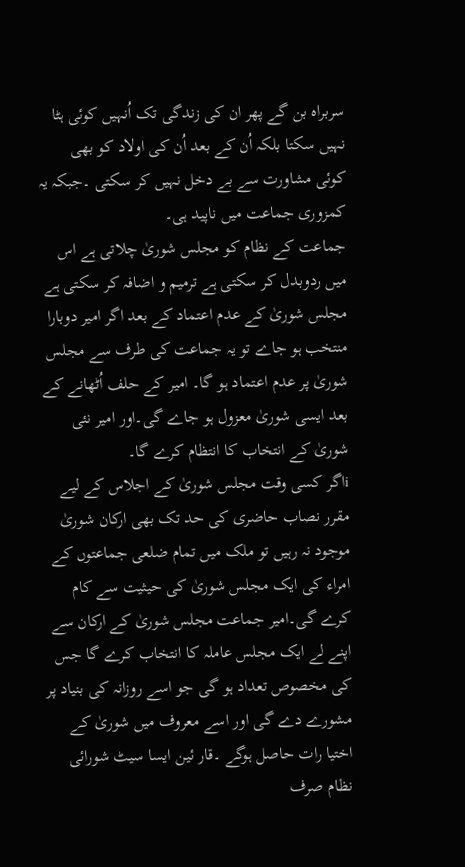سربراہ بن گے پھر ان کی زندگی تک اُنہیں کوئی ہٹا نہیں سکتا بلکہ اُن کے بعد اُن کی اولاد کو بھی کوئی مشاورت سے بے دخل نہیں کر سکتی ۔جبکہ یہ کمزوری جماعت میں ناپید ہی۔
جماعت کے نظام کو مجلس شوریٰ چلاتی ہے اس میں ردوبدل کر سکتی ہے ترمیم و اضافہ کر سکتی ہے مجلس شوریٰ کے عدم اعتماد کے بعد اگر امیر دوبارا منتخب ہو جاے تو یہ جماعت کی طرف سے مجلس شوریٰ پر عدم اعتماد ہو گا۔ امیر کے حلف اُٹھانے کے بعد ایسی شوریٰ معزول ہو جاے گی۔اور امیر نئی شوریٰ کے انتخاب کا انتظام کرے گا۔
iاگر کسی وقت مجلس شوریٰ کے اجلاس کے لیے مقرر نصاب حاضری کی حد تک بھی ارکان شوریٰ موجود نہ رہیں تو ملک میں تمام ضلعی جماعتوں کے امراء کی ایک مجلس شوریٰ کی حیثیت سے کام کرے گی۔امیر جماعت مجلس شوریٰ کے ارکان سے اپنے لے ایک مجلس عاملہ کا انتخاب کرے گا جس کی مخصوص تعداد ہو گی جو اسے روزانہ کی بنیاد پر مشورے دے گی اور اسے معروف میں شوریٰ کے اختیا رات حاصل ہوگے ۔قار ئین ایسا سیٹ شورائی نظام صرف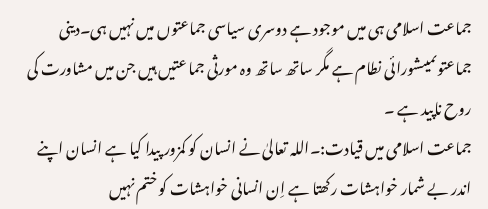جماعت اسلامی ہی میں موجود ہے دوسری سیاسی جماعتوں میں نہیں ہی۔دینی جماعتوںمیںشورائی نطام ہے مگر ساتھ ساتھ وہ مورثی جما عتیں ہیں جن میں مشاورت کی روح ناپید ہے ۔
جماعت اسلامی میں قیادت:۔اللہ تعالیٰ نے انسان کو کمزور پیدا کیا ہے انسان اپنے اندر بے شمار خواہشات رکھتا ہے اِن انسانی خواہشات کو ختم نہیں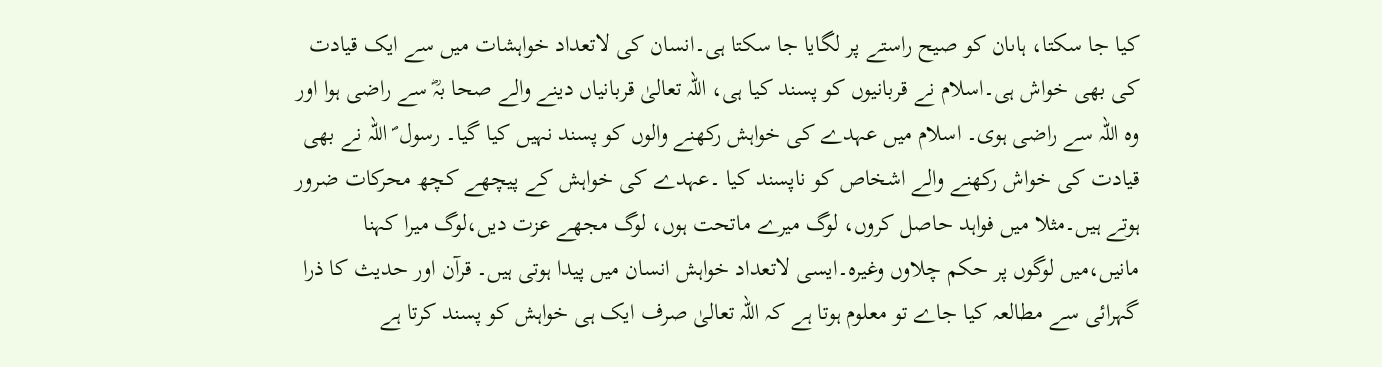کیا جا سکتا، ہاںان کو صیح راستے پر لگایا جا سکتا ہی۔انسان کی لاتعداد خواہشات میں سے ایک قیادت کی بھی خواش ہی۔اسلام نے قربانیوں کو پسند کیا ہی، اللہ تعالیٰ قربانیاں دینے والے صحا بہؓ سے راضی ہوا اور وہ اللہ سے راضی ہوی۔ اسلام میں عہدے کی خواہش رکھنے والوں کو پسند نہیں کیا گیا۔ رسول ؐ اللہ نے بھی قیادت کی خواش رکھنے والے اشخاص کو ناپسند کیا ۔عہدے کی خواہش کے پیچھے کچھ محرکات ضرور ہوتے ہیں۔مثلا میں فواہد حاصل کروں، لوگ میرے ماتحت ہوں، لوگ مجھے عزت دیں،لوگ میرا کہنا مانیں،میں لوگوں پر حکم چلاوں وغیرہ۔ایسی لاتعداد خواہش انسان میں پیدا ہوتی ہیں۔ قرآن اور حدیث کا ذرا گہرائی سے مطالعہ کیا جاے تو معلوم ہوتا ہے کہ اللہ تعالیٰ صرف ایک ہی خواہش کو پسند کرتا ہے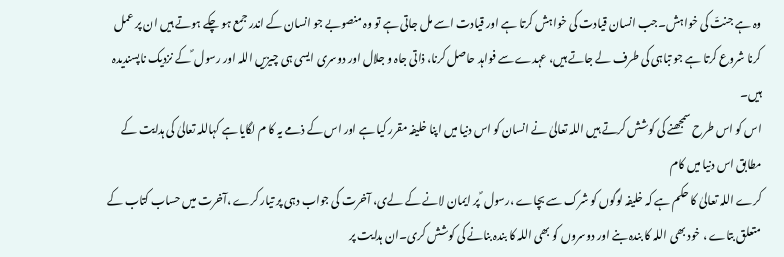وہ ہے جنتّ کی خواہش۔جب انسان قیادت کی خواہش کرتا ہے اور قیادت اسے مل جاتی ہے تو وہ منصوبے جو انسان کے اندر جمع ہو چکے ہوتے ہیں ان پر عمل کرنا شروع کرتا ہے جو تباہی کی طرف لے جاتے ہیں، عہدے سے فواہد حاصل کرنا، ذاتی جاہ و جلال اور دوسری ایسی ہی چیزیں اللہ اور رسول ؐ کے نزدیک ناپسندیدہ ہیں۔
اس کو اس طرح سمجھنے کی کوشش کرتے ہیں اللہ تعالیٰ نے انسان کو اس دنیا میں اپنا خلیفہ مقرر کیا ہے اور اس کے ذمے یہ کا م لگایا ہے کہاللہ تعالیٰ کی ہدایت کے مطابق اس دنیا میں کام
کرے اللہ تعالیٰ کا حکم ہے کہ خلیفہ لوگوں کو شرک سے بچاے ،رسول ؐ پر ایمان لانے کے لےی، آخرت کی جواب دہی پر تیار کرے ،آخرت میں حساب کتاب کے متعلق بتاے ، خود بھی اللہ کا بندہ بنے اور دوسروں کو بھی اللہ کا بندہ بنانے کی کوشش کری۔ان ہدایت پر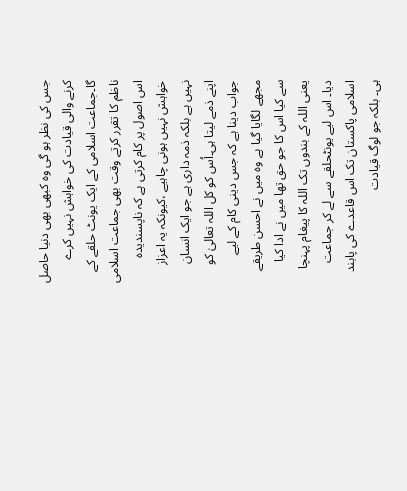جس کی نظر ہو گی وہ کبھی بھی دنیا حاصل کرنے والی قیادت کی خواہش نہیں کرے گا۔جماعت اسلامی کے ایک یونٹ حلقے کے ناظم کا تقرر کرتے وقت بھی جماعت اسلامی اس اصول پر کام کرتی ہے کہ ناپسندیدہ خواہش نہیں ہونی چاہیے ،کیونکہ یہ اعزاز نہیں ہے بلکہ ذمہ داری ہے جو ایک انسان اپنے ذمے لیتا ہی۔اُس کو کل اللہ تعالیٰ کو جواب دینا ہے کہ جس دینی کام کے لیے مجھے لگایا گیا ہے وہ میں نے احسن طریقے سے کیا اس کا جو حق تھا میں نے ادا کیا یعنی اللہ کے بندوں تک اللہ کا پیغام پہنچا دیا۔ اس لیے یونٹحلقے سے لے کر جماعت اسلامی پاکستان تک اس قاعدے کی پابند ہی۔ بلکہ جو لوگ قیادت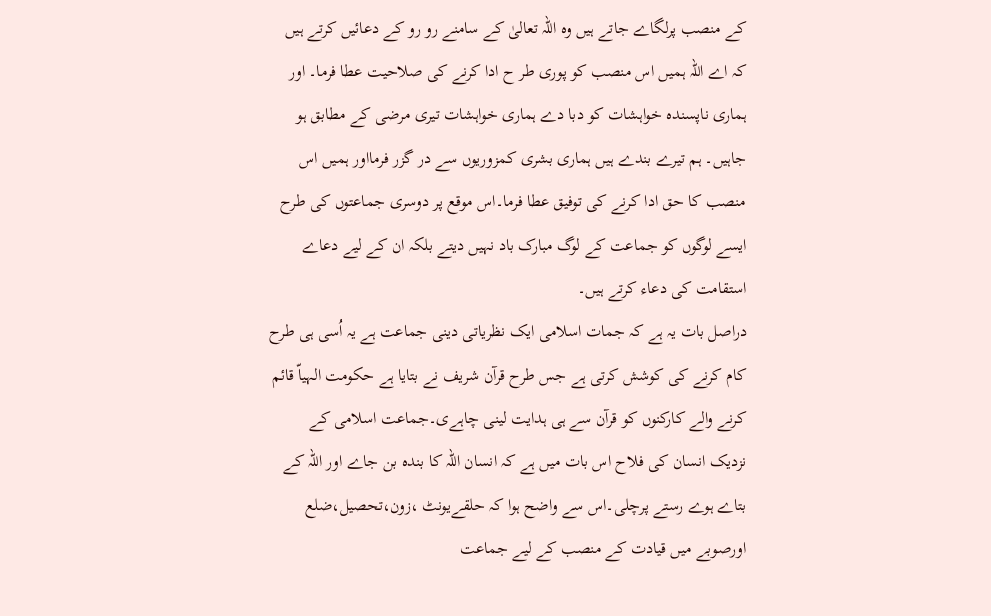کے منصب پرلگاے جاتے ہیں وہ اللہ تعالیٰ کے سامنے رو رو کے دعائیں کرتے ہیں کہ اے اللہ ہمیں اس منصب کو پوری طر ح ادا کرنے کی صلاحیت عطا فرما۔ اور ہماری ناپسندہ خواہشات کو دبا دے ہماری خواہشات تیری مرضی کے مطابق ہو جاہیں۔ ہم تیرے بندے ہیں ہماری بشری کمزوریوں سے در گزر فرمااور ہمیں اس منصب کا حق ادا کرنے کی توفیق عطا فرما۔اس موقع پر دوسری جماعتوں کی طرح ایسے لوگوں کو جماعت کے لوگ مبارک باد نہیں دیتے بلکہ ان کے لیے دعاے استقامت کی دعاء کرتے ہیں۔
دراصل بات یہ ہے کہ جمات اسلامی ایک نظریاتی دینی جماعت ہے یہ اُسی ہی طرح کام کرنے کی کوشش کرتی ہے جس طرح قرآن شریف نے بتایا ہے حکومت الہیاّ قائم کرنے والے کارکنوں کو قرآن سے ہی ہدایت لینی چاہےی۔جماعت اسلامی کے نزدیک انسان کی فلاح اس بات میں ہے کہ انسان اللہ کا بندہ بن جاے اور اللہ کے بتاے ہوے رستے پرچلی۔اس سے واضح ہوا کہ حلقےیونٹ ،زون،تحصیل،ضلع اورصوبے میں قیادت کے منصب کے لیے جماعت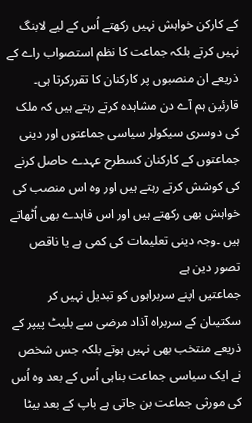کے کارکن خواہش نہیں رکھتے اُس کے لیے لابنگ نہیں کرتے بلکہ جماعت کا نظم استصواب راے کے ذریعے ان منصبوں پر کارکنان کا تقررکرتا ہی۔
قارئین ہم آے دن مشاہدہ کرتے رہتے ہیں کہ ملک کی دوسری سیکولر سیاسی جماعتوں اور دینی جماعتوں کے کارکنان کسطرح عہدے حاصل کرنے کی کوشش کرتے رہتے ہیں اور وہ اس منصب کی خواہش بھی رکھتے ہیں اور اس فاہدے بھی اُٹھاتے ہیں ۔وجہ دینی تعلیمات کی کمی ہے یا ناقص تصور دین ہے
جماعتیں اپنے سربراہوں کو تبدیل نہیں کر سکتیںان کے سربراہ آذاد مرضی سے بلیٹ پیپر کے ذریعے منتخب بھی نہیں ہوتے بلکہ جس شخص نے ایک سیاسی جماعت بناہی اُس کے بعد وہ اُس کی مورثی جماعت بن جاتی ہے باپ کے بعد بیٹا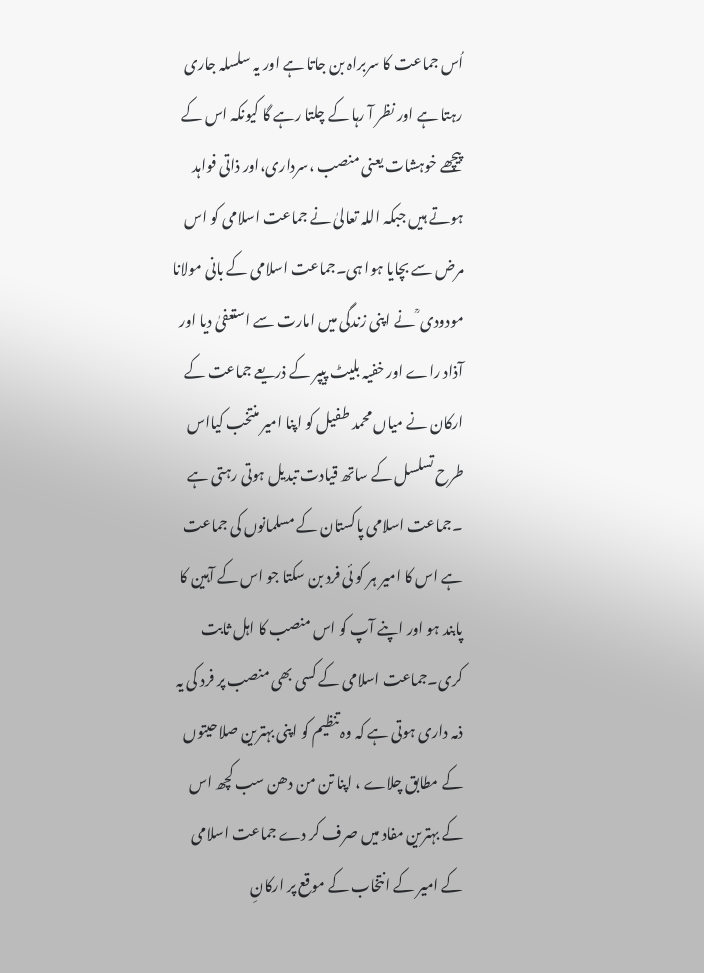اُس جماعت کا سربراہ بن جاتا ہے اور یہ سلسلہ جاری رہتا ہے اور نظر آ رہا کے چلتا رہے گا کیونکہ اس کے پیچھے خوہشات یعنی منصب ،سرداری،اور ذاتی فواہد ہوتے ہیں جبکہ اللہ تعالیٰ نے جماعت اسلامی کو اس مرض سے بچایا ہوا ہی۔جماعت اسلامی کے بانی مولانا مودودی ؒ نے اپنی زندگی میں امارت سے استعفیٰ دیا اور آذاد راے اور خفیہ بلیٹ پیپر کے ذریعے جماعت کے ارکان نے میاں محمد طفیل کو اپنا امیر منتخب کیااس طرح تسلسل کے ساتھ قیادت تبدیل ہوتی رہتی ہے ۔جماعت اسلامی پاکستان کے مسلمانوں کی جماعت ہے اس کا امیر ہر کو ئی فرد بن سکتا جو اس کے آہین کا پابند ہو اور اپنے آپ کو اس منصب کا اہل ثابت کری۔جماعت اسلامی کے کسی بھی منصب پر فرد کی یہ ذمہ داری ہوتی ہے کہ وہ تنظیم کو اپنی بہترین صلاحیتوں کے مطابق چلاے ، اپنا تن من دھن سب کچھ اس کے بہترین مفاد میں صرف کر دے جماعت اسلامی کے امیر کے انتخاب کے موقع پر ارکانِ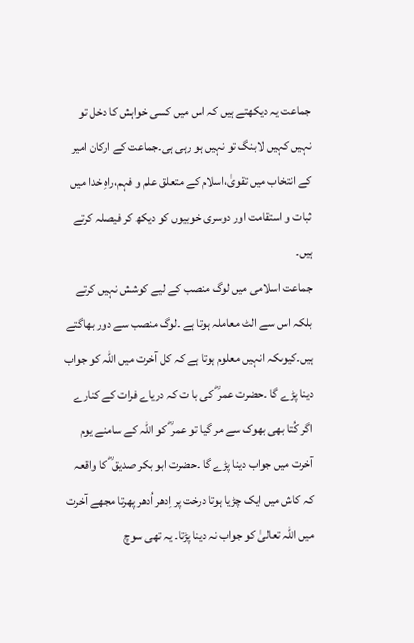جماعت یہ دیکھتے ہیں کہ اس میں کسی خواہش کا دخل تو نہیں کہیں لابنگ تو نہیں ہو رہی ہی۔جماعت کے ارکان امیر کے انتخاب میں تقویٰ،اسلام کے متعلق علم و فہم،راہِ خدا میں ثبات و استقامت اور دوسری خوبیوں کو دیکھ کر فیصلہ کرتے ہیں۔
جماعت اسلامی میں لوگ منصب کے لیے کوشش نہیں کرتے بلکہ اس سے الٹ معاملہ ہوتا ہے ۔لوگ منصب سے دور بھاگتے ہیں۔کیوںکہ انہیں معلوم ہوتا ہے کہ کل آخرت میں اللہ کو جواب دینا پڑے گا ۔حضرت عمر ؓ کی با ت کہ دریاے فرات کے کنارے اگر کُتا بھی بھوک سے مر گیا تو عمر ؓ کو اللہ کے سامنے یوم آخرت میں جواب دینا پڑے گا ۔حضرت ابو بکر صدیق ؓ کا واقعہ کہ کاش میں ایک چڑیا ہوتا درخت پر اِدھر اُدھر پھرتا مجھے آخرت میں اللہ تعالیٰ کو جواب نہ دینا پڑتا۔ یہ تھی سوچ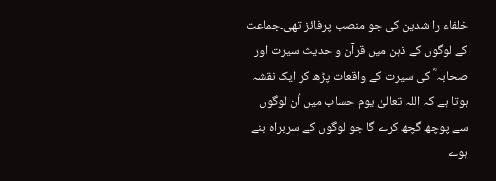خلفاء را شدین کی جو منصب پرفائز تھی۔جماعت کے لوگوں کے ذہن میں قرآن و حدیث سیرت اور صحابہ ؓ کی سیرت کے واقعات پڑھ کر ایک نقشہ ہوتا ہے کہ اللہ تعالیٰ یوم حساب میں اُن لوگوں سے پوچھ گچھ کرے گا جو لوگوں کے سربراہ بنے ہوے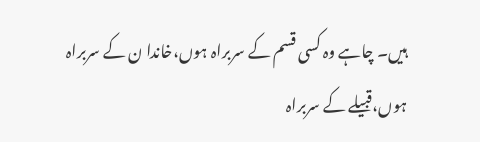ہیں۔ چاہے وہ کسی قسم کے سربراہ ہوں،خاندا ن کے سربراہ ہوں،قبیلے کے سربراہ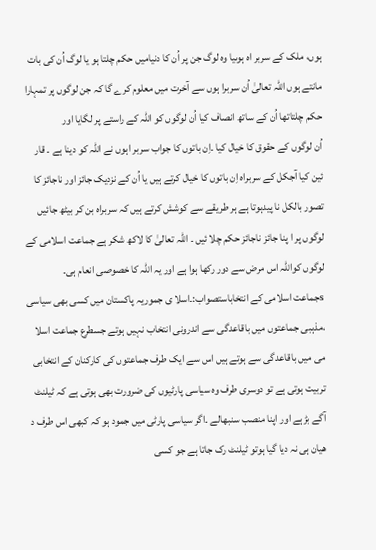ہوں، ملک کے سربر اہ ہوںیا وہ لوگ جن پر اُن کا دنیامیں حکم چلتا ہو یا لوگ اُن کی بات مانتے ہوں اللہ تعالیٰ اُن سربرا ہوں سے آخرت میں معلوم کرے گا کہ جن لوگوں پر تمہارا حکم چلتاتھا اُن کے ساتھ انصاف کیا اُن لوگوں کو اللہ کے راستے پر لگایا اور
اُن لوگوں کے حقوق کا خیال کیا ۔اِن باتوں کا جواب سربر اہوں نے اللہ کو دینا ہے ۔ قار ئین کیا آجکل کے سربراہ اِن باتوں کا خیال کرتے ہیں یا اُن کے نزدیک جائز اور ناجائز کا تصور بالکل نا پیدہوتا ہے ہر طریقے سے کوشش کرتے ہیں کہ سربراہ بن کر بیٹھ جائیں لوگوں پر ا پنا جائز ناجائز حکم چلا ئیں ۔ اللہ تعالیٰ کا لاکھ شکر ہے جماعت اسلامی کے لوگوں کواللہ اس مرض سے دور رکھا ہوا ہے اور یہ اللہ کا خصوصی انعام ہی۔
sجماعت اسلامی کے انتخاباستصواب:۔اسلا ی جموریہ پاکستان میں کسی بھی سیاسی ،مذہبی جماعتوں میں باقاعدگی سے اندرونی انتخاب نہیں ہوتے جسطرع جماعت اسلا می میں باقاعدگی سے ہوتے ہیں اس سے ایک طرف جماعتوں کی کارکنان کے انتخابی تربیت ہوتی ہے تو دوسری طرف وہ سیاسی پارٹیوں کی ضرورت بھی ہوتی ہے کہ ٹیلنٹ آگے بڑہے اور اپنا منصب سنبھالے ۔اگر سیاسی پارٹی میں جمود ہو کہ کبھی اس طرف د ھیان ہی نہ دیا گیا ہوتو ٹیلنٹ رک جاتا ہے جو کسی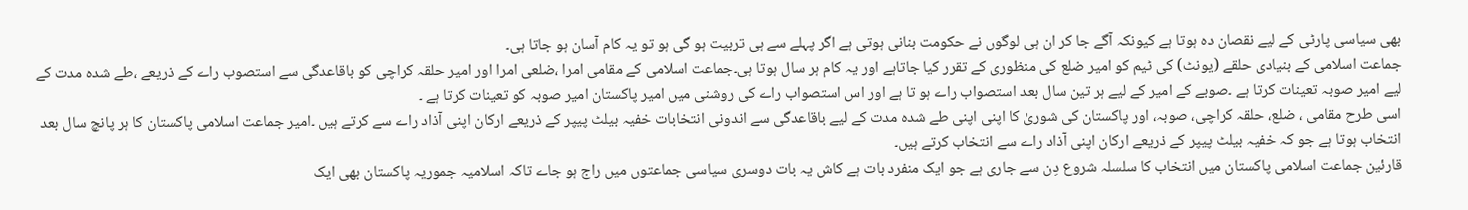بھی سیاسی پارٹی کے لیے نقصان دہ ہوتا ہے کیونکہ آگے جا کر ان ہی لوگوں نے حکومت بنانی ہوتی ہے اگر پہلے سے ہی تربیت ہو گی ہو تو یہ کام آسان ہو جاتا ہی۔
جماعت اسلامی کے بنیادی حلقے (یونٹ) کی ٹیم کو امیر ضلع کی منظوری کے تقرر کیا جاتاہے اور یہ کام ہر سال ہوتا ہی۔جماعت اسلامی کے مقامی امرا ،ضلعی امرا اور امیر حلقہ کراچی کو باقاعدگی سے استصوب راے کے ذریعے ،طے شدہ مدت کے لیے امیر صوبہ تعینات کرتا ہے ۔صوبے کے امیر کے لیے ہر تین سال بعد استصواب راے ہو تا ہے اور اس استصواب راے کی روشنی میں امیر پاکستان امیر صوبہ کو تعینات کرتا ہے ۔
اسی طرح مقامی ، ضلع، حلقہ کراچی، صوبہ، اور پاکستان کی شوریٰ کا اپنی اپنی طے شدہ مدت کے لیے باقاعدگی سے اندونی انتخابات خفیہ بیلٹ پیپر کے ذریعے ارکان اپنی آذاد راے سے کرتے ہیں ۔امیر جماعت اسلامی پاکستان کا ہر پانچ سال بعد انتخاب ہوتا ہے جو کہ خفیہ بیلٹ پیپر کے ذریعے ارکان اپنی آذاد راے سے انتخاب کرتے ہیں۔
قارئین جماعت اسلامی پاکستان میں انتخاب کا سلسلہ شروع دِن سے جاری ہے جو ایک منفرد بات ہے کاش یہ بات دوسری سیاسی جماعتوں میں راج ہو جاے تاکہ اسلامیہ جموریہ پاکستان بھی ایک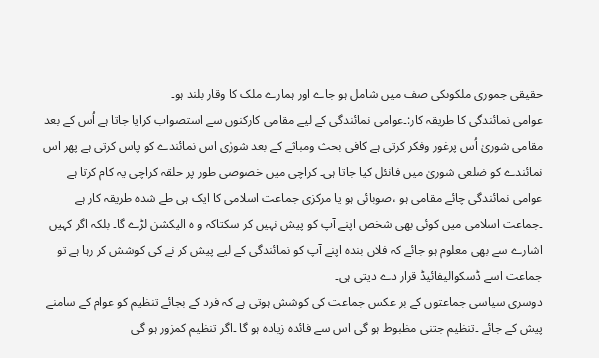حقیقی جموری ملکوںکی صف میں شامل ہو جاے اور ہمارے ملک کا وقار بلند ہو۔
عوامی نمائندگی کا طریقہ کار:۔عوامی نمائندگی کے لیے مقامی کارکنوں سے استصواب کرایا جاتا ہے اُس کے بعد مقامی شوریٰ اُس پرغور وفکر کرتی ہے کافی بحث ومباثے کے بعد شورٰی اس نمائندے کو پاس کرتی ہے پھر اس نمائندے کو ضلعی شوریٰ میں فانئل کیا جاتا ہی۔ کراچی میں خصوصی طور پر حلقہ کراچی یہ کام کرتا ہے عوامی نمائندگی چائے مقامی ہو ،صوبائی ہو یا مرکزی جماعت اسلامی کا ایک ہی طے شدہ طریقہ کار ہے ۔جماعت اسلامی میں کوئی بھی شخص اپنے آپ کو پیش نہیں کر سکتاکہ و ہ الیکشن لڑے گا۔ بلکہ اگر کہیں اشارے سے بھی معلوم ہو جائے کہ فلاں بندہ اپنے آپ کو نمائندگی کے لیے پیش کر نے کی کوشش کر رہا ہے تو جماعت اسے ڈسکوالیفائیڈ قرار دے دیتی ہی۔
دوسری سیاسی جماعتوں کے بر عکس جماعت کی کوشش ہوتی ہے کہ فرد کے بجائے تنظیم کو عوام کے سامنے پیش کے جائے ۔تنظیم جتنی مظبوط ہو گی اس سے فائدہ زیادہ ہو گا ۔اگر تنظیم کمزور ہو گی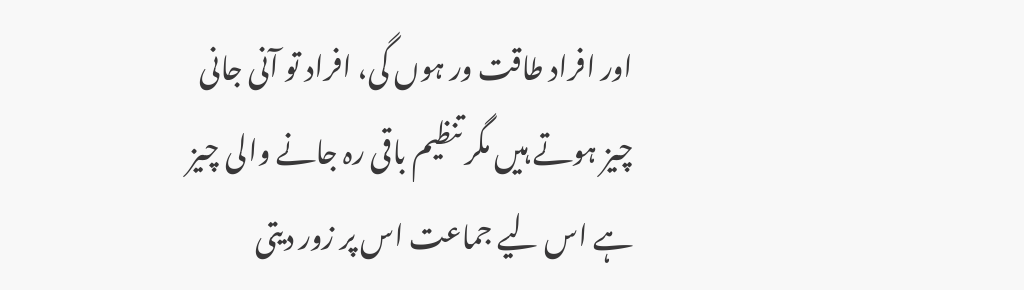اور افراد طاقت ور ہوں گی، افراد تو آنی جانی چیز ہوتے ہیں مگر تنظیم باقی رہ جانے والی چیز ہے اس لیے جماعت اس پر زور دیتی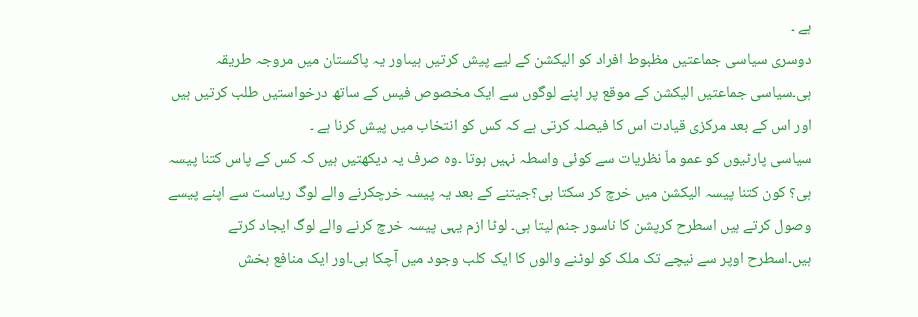ہے ۔
دوسری سیاسی جماعتیں مظبوط افراد کو الیکشن کے لیے پیش کرتیں ہیںاور یہ پاکستان میں مروجہ طریقہ ہی۔سیاسی جماعتیں الیکشن کے موقع پر اپنے لوگوں سے ایک مخصوص فیس کے ساتھ درخواستیں طلب کرتیں ہیں اور اس کے بعد مرکزی قیادت اس کا فیصلہ کرتی ہے کہ کس کو انتخاب میں پیش کرنا ہے ۔
سیاسی پارٹیوں کو عمو ماّ نظریات سے کوئی واسطہ نہیں ہوتا ۔وہ صرف یہ دیکھتیں ہیں کہ کس کے پاس کتنا پیسہ ہی؟ کون کتنا پیسہ الیکشن میں خرچ کر سکتا ہی؟جیتنے کے بعد یہ پیسہ خرچکرنے والے لوگ ریاست سے اپنے پیسے وصول کرتے ہیں اسطرح کرپشن کا ناسور جنم لیتا ہی۔ لوٹا ازم یہی پیسہ خرچ کرنے والے لوگ ایجاد کرتے ہیں۔اسطرح اوپر سے نیچے تک ملک کو لوٹنے والوں کا ایک کلب وجود میں آچکا ہی۔اور ایک منافع بخش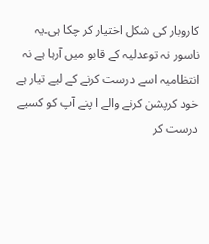کاروبار کی شکل اختیار کر چکا ہی۔یہ ناسور نہ توعدلیہ کے قابو میں آرہا ہے نہ انتظامیہ اسے درست کرنے کے لیے تیار ہے خود کرپشن کرنے والے ا پنے آپ کو کسیے درست کر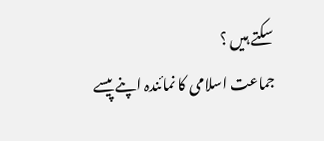سکتے ہیں ؟
جماعت اسلامی کا نمائندہ اپنے پیسے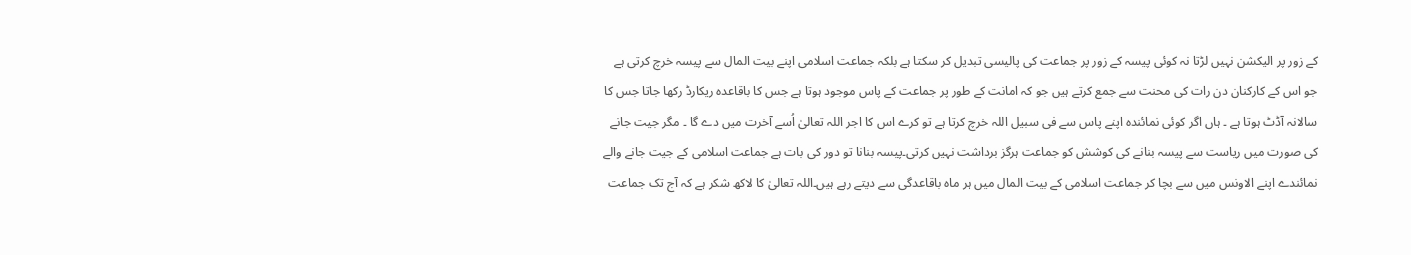کے زور پر الیکشن نہیں لڑتا نہ کوئی پیسہ کے زور پر جماعت کی پالیسی تبدیل کر سکتا ہے بلکہ جماعت اسلامی اپنے بیت المال سے پیسہ خرچ کرتی ہے جو اس کے کارکنان دن رات کی محنت سے جمع کرتے ہیں جو کہ امانت کے طور پر جماعت کے پاس موجود ہوتا ہے جس کا باقاعدہ ریکارڈ رکھا جاتا جس کا سالانہ آڈٹ ہوتا ہے ۔ ہاں اگر کوئی نمائندہ اپنے پاس سے فی سبیل اللہ خرچ کرتا ہے تو کرے اس کا اجر اللہ تعالیٰ اُسے آخرت میں دے گا ۔ مگر جیت جانے کی صورت میں ریاست سے پیسہ بنانے کی کوشش کو جماعت ہرگز برداشت نہیں کرتی۔پیسہ بنانا تو دور کی بات ہے جماعت اسلامی کے جیت جانے والے نمائندے اپنے الاونس میں سے بچا کر جماعت اسلامی کے بیت المال میں ہر ماہ باقاعدگی سے دیتے رہے ہیں۔اللہ تعالیٰ کا لاکھ شکر ہے کہ آج تک جماعت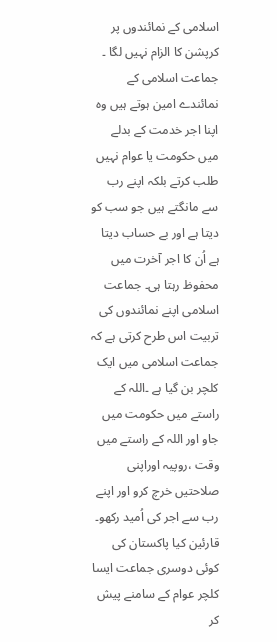اسلامی کے نمائندوں پر کرپشن کا الزام نہیں لگا ۔
جماعت اسلامی کے نمائندے امین ہوتے ہیں وہ اپنا اجر خدمت کے بدلے میں حکومت یا عوام نہیں طلب کرتے بلکہ اپنے رب سے مانگتے ہیں جو سب کو دیتا ہے اور بے حساب دیتا ہے اُن کا اجر آخرت میں محفوظ رہتا ہی۔ جماعت اسلامی اپنے نمائندوں کی تربیت اس طرح کرتی ہے کہ جماعت اسلامی میں ایک کلچر بن گیا ہے ۔اللہ کے راستے میں حکومت میں جاو اور اللہ کے راستے میں وقت ،روپیہ اوراپنی صلاحتیں خرچ کرو اور اپنے رب سے اجر کی اُمید رکھو۔
قارئین کیا پاکستان کی کوئی دوسری جماعت ایسا کلچر عوام کے سامنے پیش کر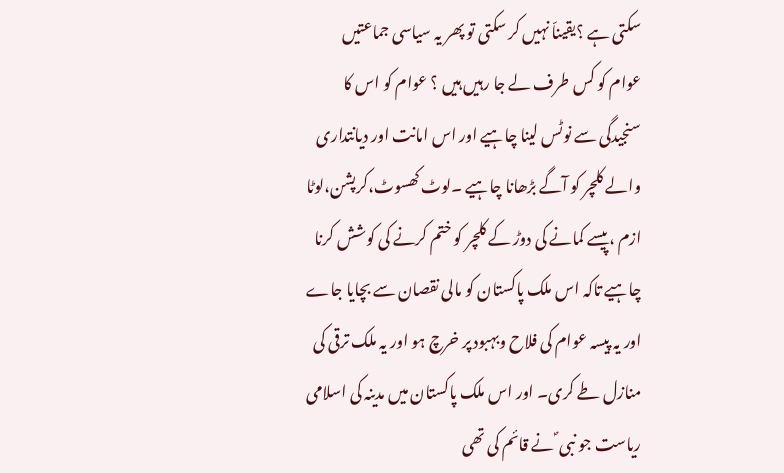سکتی ہے ؟یقیناّ نہیں کر سکتی تو پھر یہ سیاسی جماعتیں عوام کو کس طرف لے جا رہیں ہیں ؟ عوام کو اس کا سنجیدگی سے نوٹس لینا چاہیے اور اس امانت اور دیانتداری والے کلچر کو آگے بڑھانا چاہیے ۔لوٹ کھسوٹ،کرپشن،لوٹا ازم ،پیسے کمانے کی دوڑ کے کلچر کو ختم کرنے کی کوشش کرنا چاہیے تاکہ اس ملک پاکستان کو مالی نقصان سے بچایا جاے اور یہ پیسہ عوام کی فلاح وبہبود پر خرچ ہو اور یہ ملک ترقی کی منازل طے کری۔ اور اس ملک پاکستان میں مدینہ کی اسلامی ریاست جو نبی ؐ نے قائم کی تھی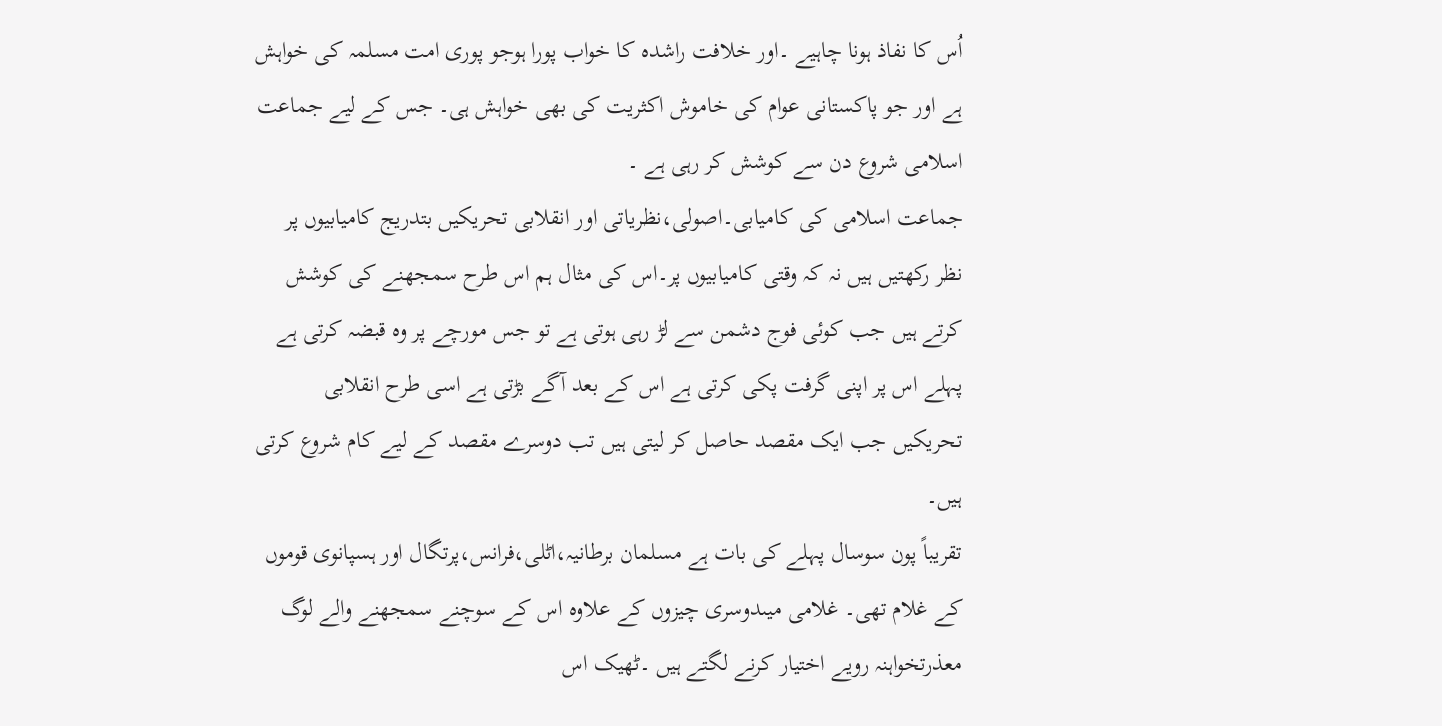اُس کا نفاذ ہونا چاہیے ۔اور خلافت راشدہ کا خواب پورا ہوجو پوری امت مسلمہ کی خواہش ہے اور جو پاکستانی عوام کی خاموش اکثریت کی بھی خواہش ہی۔ جس کے لیے جماعت اسلامی شروع دن سے کوشش کر رہی ہے ۔
جماعت اسلامی کی کامیابی۔اصولی،نظریاتی اور انقلابی تحریکیں بتدریج کامیابیوں پر نظر رکھتیں ہیں نہ کہ وقتی کامیابیوں پر۔اس کی مثال ہم اس طرح سمجھنے کی کوشش کرتے ہیں جب کوئی فوج دشمن سے لڑ رہی ہوتی ہے تو جس مورچے پر وہ قبضہ کرتی ہے پہلے اس پر اپنی گرفت پکی کرتی ہے اس کے بعد آگے بڑتی ہے اسی طرح انقلابی تحریکیں جب ایک مقصد حاصل کر لیتی ہیں تب دوسرے مقصد کے لیے کام شروع کرتی ہیں۔
تقریباً پون سوسال پہلے کی بات ہے مسلمان برطانیہ،اٹلی،فرانس،پرتگال اور ہسپانوی قوموں کے غلام تھی۔ غلامی میںدوسری چیزوں کے علاوہ اس کے سوچنے سمجھنے والے لوگ معذرتخواہنہ رویے اختیار کرنے لگتے ہیں ۔ٹھیک اس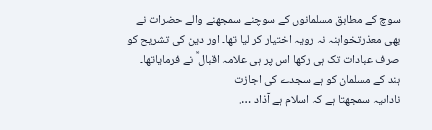سوچ کے مطابق مسلمانوں کے سوچنے سمجھنے والے حضرات نے بھی معذرتخواہنہ نہ رویہ اختیار کر لیا تھا۔ اور دین کی تشریح کو صرف عبادات تک ہی رکھا اس پر ہی علامہ اقبال ؒ نے فرمایاتھا۔
ہند کے مسلمان کو ہے سجدے کی اجازت
ناداںیہ سمجھتا ہے کہ اسلام ہے آذاد ….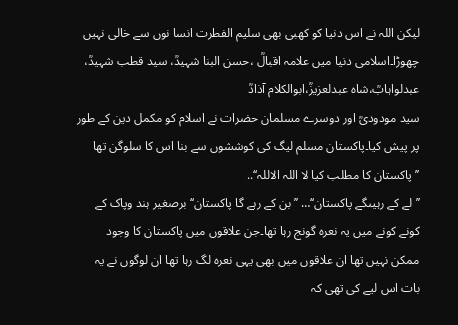لیکن اللہ نے اس دنیا کو کھبی بھی سلیم الفطرت انسا نوں سے خالی نہیں چھوڑا۔اسلامی دنیا میں علامہ اقبالؒ ،حسن البنا شہیدؒ، سید قطب شہیدؒ، عبدلواہابؒ،شاہ عبدلعزیزؒ،ابوالکلام آذادؒ
سید مودودیؒ اور دوسرے مسلمان حضرات نے اسلام کو مکمل دین کے طور پر پیش کیا۔پاکستان مسلم لیگ کی کوششوں سے بنا اس کا سلوگن تھا ’’پاکستان کا مطلب کیا لا اللہ الاللہ‘‘..
’’لے کے رہیںگے پاکستان‘‘… ’’بن کے رہے گا پاکستان‘‘ برصغیر ہند وپاک کے کونے کونے میں یہ نعرہ گونج رہا تھا۔جن علاقوں میں پاکستان کا وجود ممکن نہیں تھا ان علاقوں میں بھی یہی نعرہ لگ رہا تھا ان لوگوں نے یہ بات اس لیے کی تھی کہ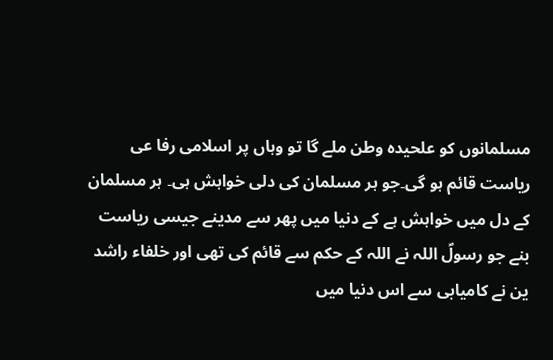مسلمانوں کو علحیدہ وطن ملے گا تو وہاں پر اسلامی رفا عی ریاست قائم ہو گی۔جو ہر مسلمان کی دلی خواہش ہی۔ ہر مسلمان کے دل میں خواہش ہے کے دنیا میں پھر سے مدینے جیسی ریاست بنے جو رسولؐ اللہ نے اللہ کے حکم سے قائم کی تھی اور خلفاء راشد ین نے کامیابی سے اس دنیا میں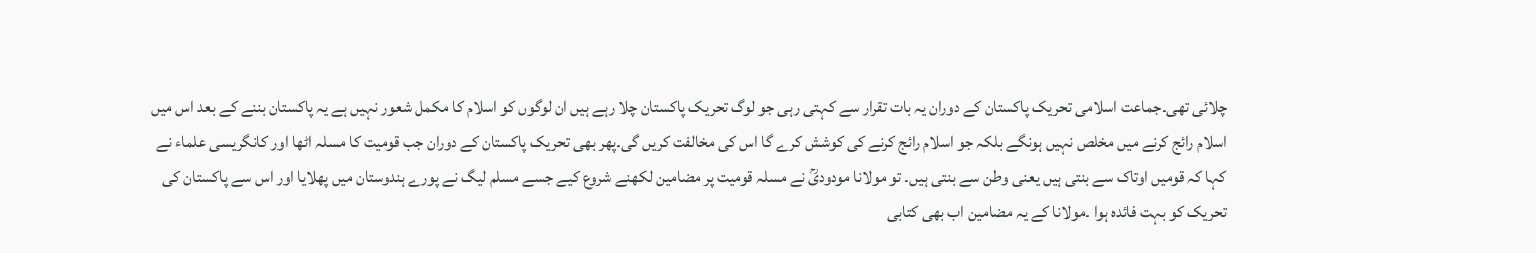چلائی تھی۔جماعت اسلامی تحریک پاکستان کے دوران یہ بات تقرار سے کہتی رہی جو لوگ تحریک پاکستان چلا رہے ہیں ان لوگوں کو اسلام کا مکمل شعور نہیں ہے یہ پاکستان بننے کے بعد اس میں اسلام رائج کرنے میں مخلص نہیں ہونگے بلکہ جو اسلام رائج کرنے کی کوشش کرے گا اس کی مخالفت کریں گی۔پھر بھی تحریک پاکستان کے دوران جب قومیت کا مسلہ اٹھا اور کانگریسی علماء نے کہا کہ قومیں اوتاک سے بنتی ہیں یعنی وطن سے بنتی ہیں۔ تو مولانا مودودیؒ نے مسلہ قومیت پر مضامین لکھنے شروع کیے جسے مسلم لیگ نے پورے ہندوستان میں پھلایا اور اس سے پاکستان کی تحریک کو بہت فائدہ ہوا ۔مولانا کے یہ مضامین اب بھی کتابی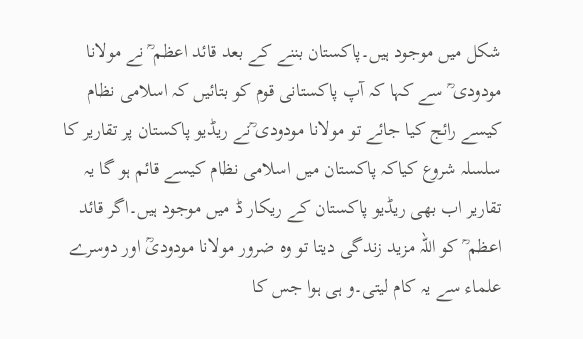شکل میں موجود ہیں۔پاکستان بننے کے بعد قائد اعظم ؒ نے مولانا مودودی ؒ سے کہا کہ آپ پاکستانی قوم کو بتائیں کہ اسلامی نظام کیسے رائج کیا جائے تو مولانا مودودی ؒنے ریڈیو پاکستان پر تقاریر کا سلسلہ شروع کیاکہ پاکستان میں اسلامی نظام کیسے قائم ہو گا یہ تقاریر اب بھی ریڈیو پاکستان کے ریکار ڈ میں موجود ہیں۔اگر قائد اعظم ؒ کو اللہ مزید زندگی دیتا تو وہ ضرور مولانا مودودیؒ اور دوسرے علماء سے یہ کام لیتی۔و ہی ہوا جس کا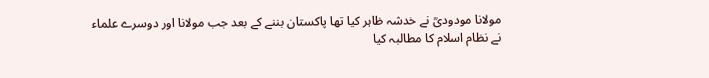مولانا مودودیؒ نے خدشہ ظاہر کیا تھا پاکستان بننے کے بعد جب مولانا اور دوسرے علماء نے نظام اسلام کا مطالبہ کیا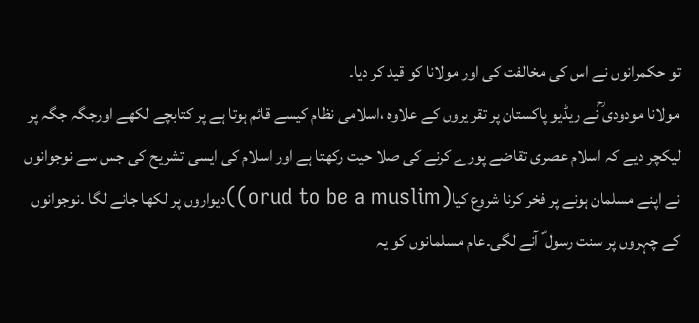تو حکمرانوں نے اس کی مخالفت کی اور مولانا کو قید کر دیا۔
مولانا مودودی ؒنے ریڈیو پاکستان پر تقر یروں کے علاوہ ،اسلامی نظام کیسے قائم ہوتا ہے پر کتابچے لکھے اورجگہ جگہ پر لیکچر دیے کہ اسلام عصری تقاضے پورے کرنے کی صلا حیت رکھتا ہے اور اسلام کی ایسی تشریح کی جس سے نوجوانوں نے اپنے مسلمان ہونے پر فخر کرنا شروع کیا(orud to be a muslim))دیواروں پر لکھا جانے لگا ۔نوجوانوں کے چہروں پر سنت رسول ؐ آنے لگی۔عام مسلمانوں کو یہ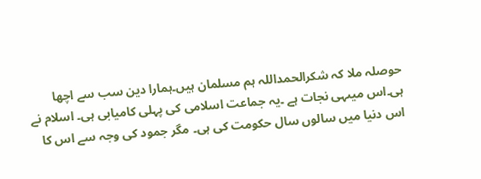حوصلہ ملا کہ شکرالحمداللہ ہم مسلمان ہیں۔ہمارا دین سب سے اچھا ہی۔اس میںہی نجات ہے ۔یہ جماعت اسلامی کی پہلی کامیابی ہی۔ اسلام نے اس دنیا میں سالوں سال حکومت کی ہی۔ مگر جمود کی وجہ سے اس کا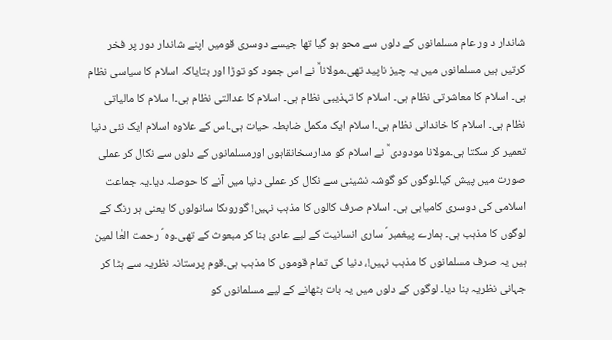شاندار د ور عام مسلمانوں کے دلوں سے محو ہو گیا تھا جیسے دوسری قومیں اپنے شاندار دور پر فخر کرتیں ہیں مسلمانوں میں یہ چیز ناپید تھی۔مولانا ؒ نے اس جمود کو توڑا اور بتایاکہ اسلام کا سیاسی نظام ہی۔ اسلام کا معاشرتی نظام ہی۔ اسلام کا تہذیبی نظام ہی۔ اسلام کا عدالتی نظام ہی۔ا سلام کا مالیاتی نظام ہی۔ اسلام کا خاندانی نظام ہی۔ا سلام ایک مکمل ضابطہ حیات ہی۔اس کے علاوہ اسلام ایک نئی دنیا تعمیر کر سکتا ہی۔مولانا مودودی ؒ نے اسلام کو مدارسخانقاہوں اورمسلمانوں کے دلوں سے نکال کر عملی صورت میں پیش کیا۔لوگوں کو گوشہ نشینی سے نکال کر عملی دنیا میں آنے کا حوصلہ دیا۔یہ جماعت اسلامی کی دوسری کامیابی ہی۔ اسلام صرف کالوں کا مذہب نہیں! گوروںکا سانولوں کا یعنی ہر رنگ کے لوگوں کا مذہب ہی۔ ہمارے پیغمبر ؐ ساری انسانیت کے لیے عادی بنا کر مبعوث کے تھی۔وہ ؐ رحمت العٰا لمین ہیں یہ صرف مسلمانوں کا مذہب نہیں!، دنیا کی تمام قوموں کا مذہب ہی۔قوم پرستانہ نظریہ سے ہٹا کر جہانی نظریہ بنا دیا۔ لوگوں کے دلوں میں یہ بات بٹھانے کے لیے مسلمانوں کو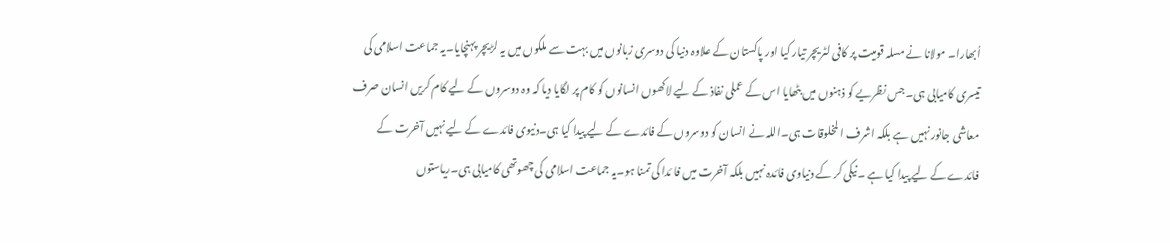اُبھارا۔ مولانا نے مسلہ قومیت پر کافی لٹریچر تیار کیا اور پاکستان کے علاوہ دنیا کی دوسری زبانوں میں بہت سے ملکوں میں یہ لڑیچر پہنچایا۔یہ جماعت اسلامی کی تیسری کامیابی ہی۔جس نظریے کو ذہنوں میں بٹھایا اس کے عملی نفاذ کے لیے لاکھوں انسانوں کو کام پر لگایا دیا کہ وہ دوسروں کے لیے کام کریں انسان صرف معاشی جانور نہیں ہے بلکہ اشرف ا لمخلوقات ہی۔اللہ نے انسان کو دوسروں کے فائدے کے لیے پیدا کیا ہی۔دنیوی فائدے کے لیے نہیں آخرت کے فائدے کے لیے پیدا کیا ہے ۔نیکی کر کے دنیاوی فائدہ نہیں بلکہ آخرت میں فا ئدا کی تمنا ہو۔یہ جماعت اسلامی کی چھوتھی کامیابی ہی۔ریاستوں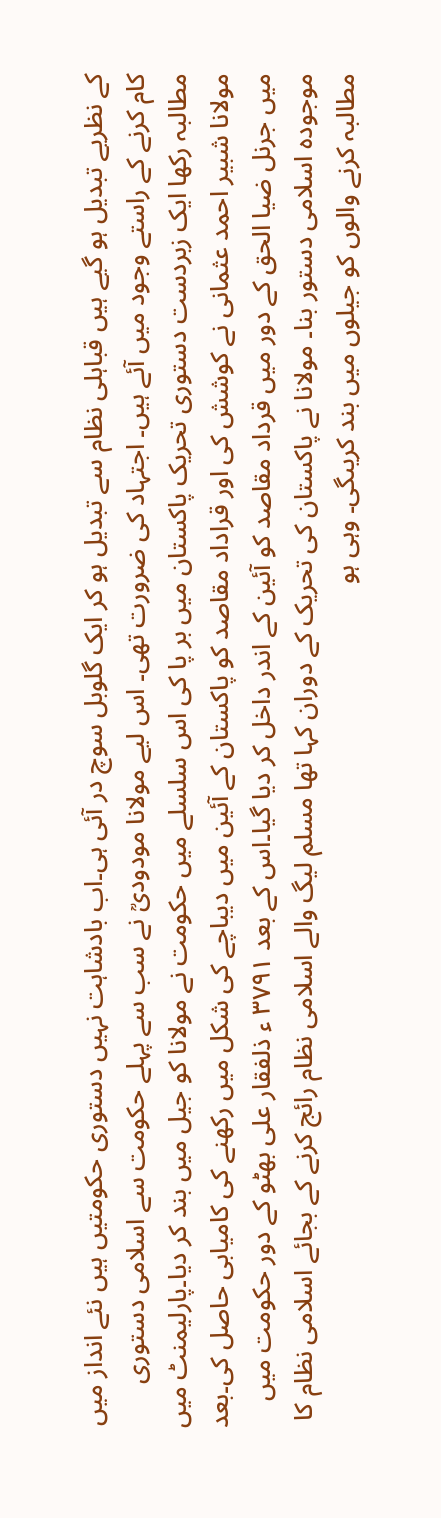کے نظریے تبدیل ہو گیے ہیں قباہلی نظام سے تبدیل ہو کر ایک گلوبل سوچ در آئی ہی۔اب بادشاہت نہیں دستوری حکومتیں ہیں نئے انداز میں کام کرنے کے راستے وجود میں آئے ہیں۔ اجتہاد کی ضرورت تھی۔ اس لیے مولانا مودودیؒ نے سب سے پہلے حکومت سے اسلامی دستوری مطالبہ رکھا ایک زبردست دستوری تحریک پاکستان میں بر پا کی اس سلسلے میں حکومت نے مولانا کو جیل میں بند کر دیا۔پارلیمنٹ میں مولانا شبیر احمد عثمانی نے کوشش کی اور قراداد مقاصد کو پاکستان کے آئین میں دیباچے کی شکل میں رکھنے کی کامیابی حاصل کی۔بعد میں جرنل ضیا الحق کے دور میں قرداد مقاصد کو آئین کے اندر داخل کر دیا گیا۔اس کے بعد ۳۷۹۱ ء ذلفقار علی بھٹو کے دور حکومت میں موجودہ اسلامی دستور بنا۔ مولانا نے پاکستان کی تحریک کے دوران کہا تھا مسلم لیگ والے اسلامی نظام رائج کرنے کے بجائے اسلامی نظام کا مطالبہ کرنے والوں کو جیلوں میں بند کریںگی۔ وہی ہو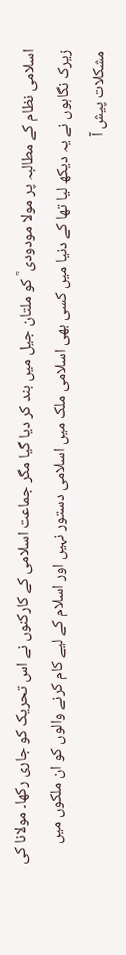اسلامی نظام کے مطالبہ پر مولا مودودی ؒ کو ملتان جیل میں بند کر دیا گیا مگر جماعت اسلامی کے کارکنوں نے اس تحریک کو جاری رکھا۔ مولانا کی زیرک نگاہوں نے یہ دیکھ لیا تھا کے دنیا میں کسی بھی اسلامی ملک میں اسلامی دستور نہیں اور اسلام کے لیے کام کرنے والوں کو ان ملکوں میں مشکلات پیش آ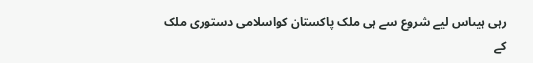رہی ہیںاس لیے شروع سے ہی ملک پاکستان کواسلامی دستوری ملک کے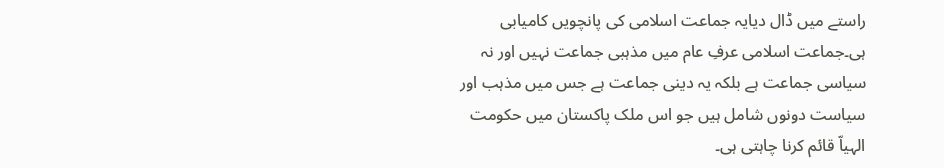راستے میں ڈال دیایہ جماعت اسلامی کی پانچویں کامیابی ہی۔جماعت اسلامی عرفِ عام میں مذہبی جماعت نہیں اور نہ سیاسی جماعت ہے بلکہ یہ دینی جماعت ہے جس میں مذہب اور سیاست دونوں شامل ہیں جو اس ملک پاکستان میں حکومت الہیاّ قائم کرنا چاہتی ہی۔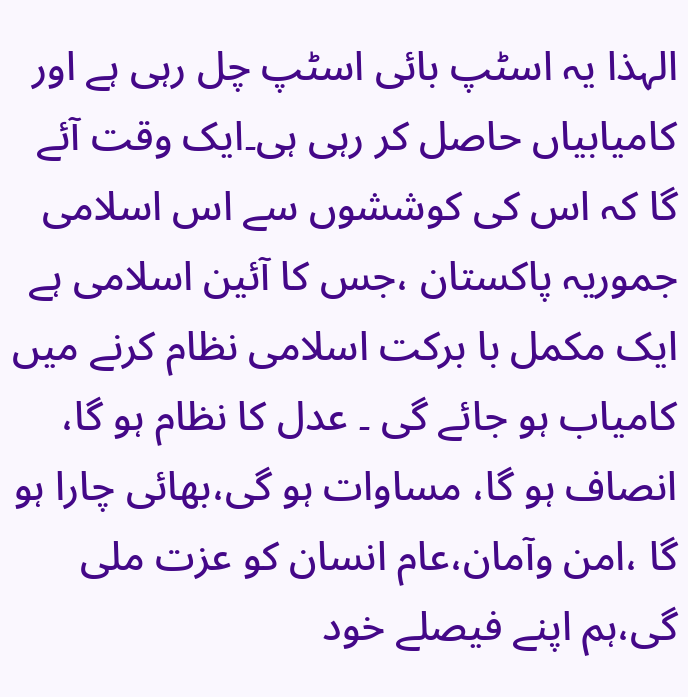الہذا یہ اسٹپ بائی اسٹپ چل رہی ہے اور کامیابیاں حاصل کر رہی ہی۔ایک وقت آئے گا کہ اس کی کوششوں سے اس اسلامی جموریہ پاکستان ،جس کا آئین اسلامی ہے ایک مکمل با برکت اسلامی نظام کرنے میں کامیاب ہو جائے گی ۔ عدل کا نظام ہو گا، انصاف ہو گا، مساوات ہو گی،بھائی چارا ہو گا ،امن وآمان،عام انسان کو عزت ملی گی،ہم اپنے فیصلے خود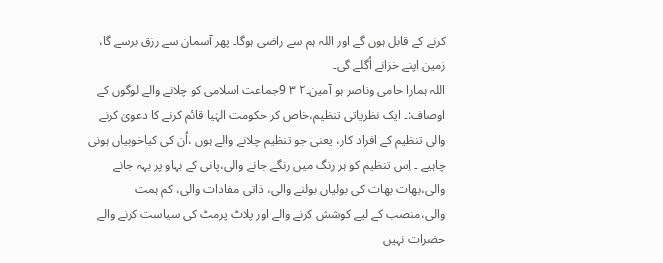کرنے کے قابل ہوں گے اور اللہ ہم سے راضی ہوگا۔ پھر آسمان سے رزق برسے گا، زمین اپنے خزانے اُگلے گی۔
اللہ ہمارا حامی وناصر ہو آمین۔۲ ۳ 9جماعت اسلامی کو چلانے والے لوگوں کے اوصاف:۔ ایک نظریاتی تنظیم،خاص کر حکومت الہٰیا قائم کرنے کا دعویٰ کرنے والی تنظیم کے افراد کار، یعنی جو تنظیم چلانے والے ہوں ،اُن کی کیاخوبیاں ہونی چاہیے ۔ اِس تنظیم کو ہر رنگ میں رنگے جانے والی،پانی کے بہاو پر بہہ جانے والی،بھات بھات کی بولیاں بولنے والی، ذاتی مفادات والی، کم ہمت والی،منصب کے لیے کوشش کرنے والے اور پلاٹ پرمٹ کی سیاست کرنے والے حضرات نہیں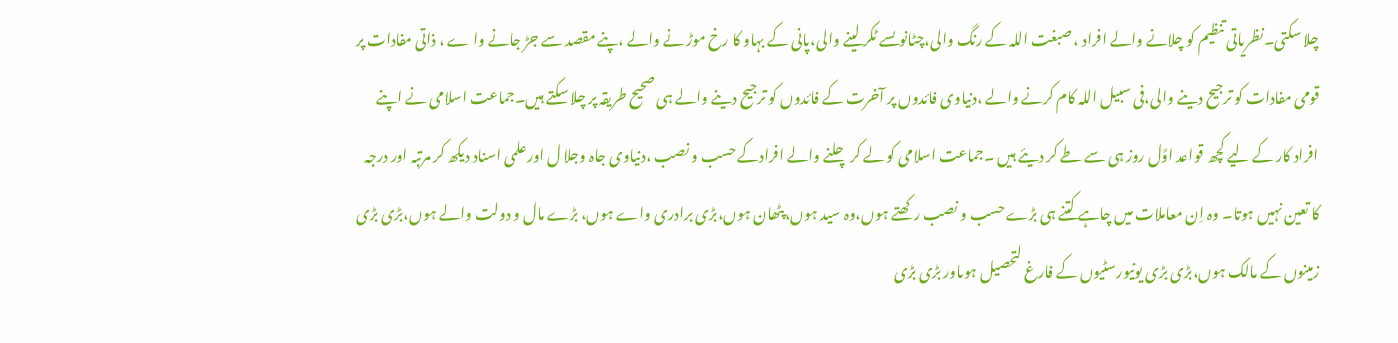چلا سکتی۔نظریاتی تنظیم کو چلانے والے افراد ، صبغت اللہ کے رنگ والی،چٹانوںسے ٹکر لینے والی،پانی کے بہاو کا رخ موڑ نے والے ،پنے مقصد سے جڑ جانے وا ے ، ذاتی مفادات پر قومی مفادات کو ترجیح دینے والی،فی سبیل اللہ کام کرنے والے ،دنیاوی فائدوں پر آخرت کے فائدوں کو ترجیح دینے والے ہی صحیح طریقہ پر چلا سکتے ہیں۔جماعت اسلامی نے اپنے افراد کار کے لیے کچھ قواعد اوًل روز ہی سے طے کر دیئے ہیں ۔جماعت اسلامی کو لے کر چلنے والے افرادکے حسب و نصب ،دنیاوی جاہ وجلا ل اورعلمی اسناد دیکھ کر مرتبہ اور درجہ کا تعین نہیں ہوتا۔ وہ اِن معاملات میں چاہے کتنے ہی بڑے حسب و نصب رکھتے ہوں،وہ سید ہوں،پٹھان ہوں،بڑی برادری واے ہوں، بڑے مال و دولت والے ہوں،بڑی بڑی زمینوں کے مالک ہوں،بڑی بڑی یونیورسٹیوں کے فارغ لتحصیل ہوںاور بڑی بڑی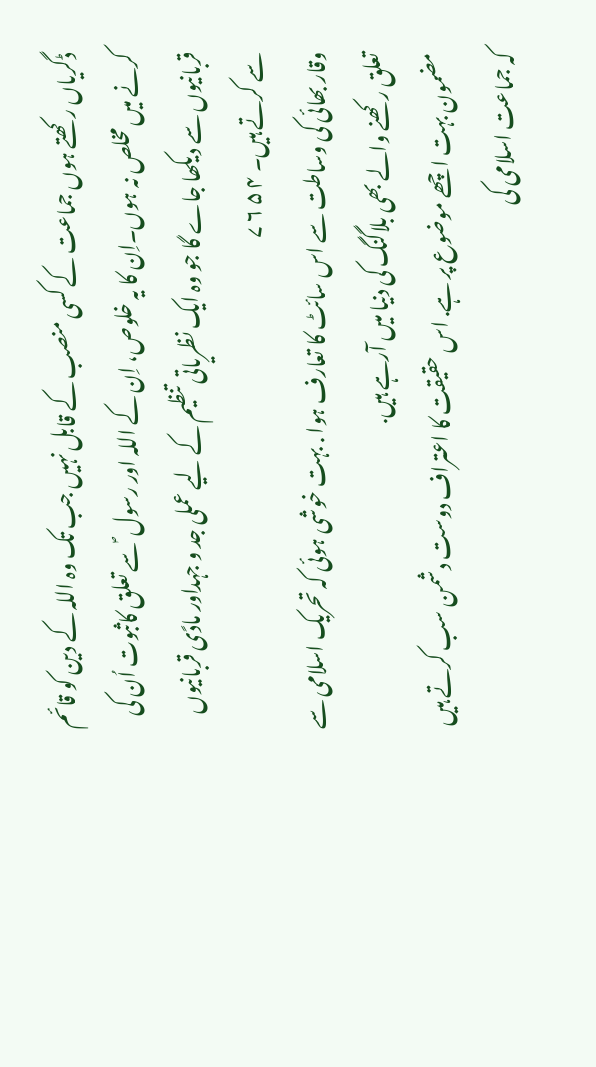ڈگریاں رکھتے ہوں جماعت کے کسی منصب کے قابل نہیں جب تک وہ اللہ کے دین کو قائم کرنے میں مخلص نہ ہوں۔اِن کا یہ خلوص، اِن کے اللہ اور رسول ؐ سے تعلق کاثبوت اُن کی قربانیوں سے دیکھا جاے گا جو وہ ایک نظریاتی تنظیم کے لیے عملی جد و جہداور مادًی قربانیوں سے کرتے ہیں۔ ۴ ۵ ۶ ۷
وقار بھائی کی وساطت سے اس سائٹ کا تعارف ہوا . بہت خوشی ہوئی کہ تحریک اسلامی سے تعلق رکھنے والے بھی بلاگنگ کی دنیا میں آرہے ہیں.
مضمون بہت اچھے موضوع پر ہے. اس حقیقت کا اعتراف دوست دشمن سب کرتے ہیں کہ جماعت اسلامی کی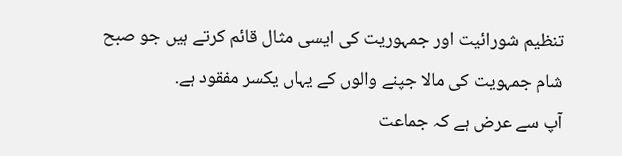تنظیم شورائیت اور جمہوریت کی ایسی مثال قائم کرتے ہیں جو صبح شام جمہویت کی مالا جپنے والوں کے یہاں یکسر مفقود ہے.
آپ سے عرض ہے کہ جماعت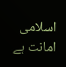اسلامی امانت ہے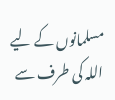مسلمانوں کے لیے اللہ کی طرف سے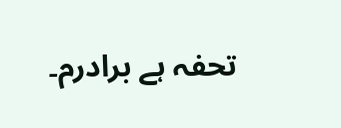تحفہ ہے برادرم۔